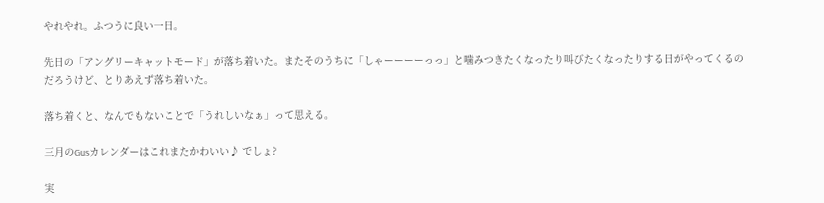やれやれ。ふつうに良い一日。

先日の「アングリーキャットモード」が落ち着いた。またそのうちに「しゃーーーーっっ」と噛みつきたくなったり叫びたくなったりする日がやってくるのだろうけど、とりあえず落ち着いた。

落ち着くと、なんでもないことで「うれしいなぁ」って思える。

三月のGusカレンダーはこれまたかわいい♪ でしょ?

実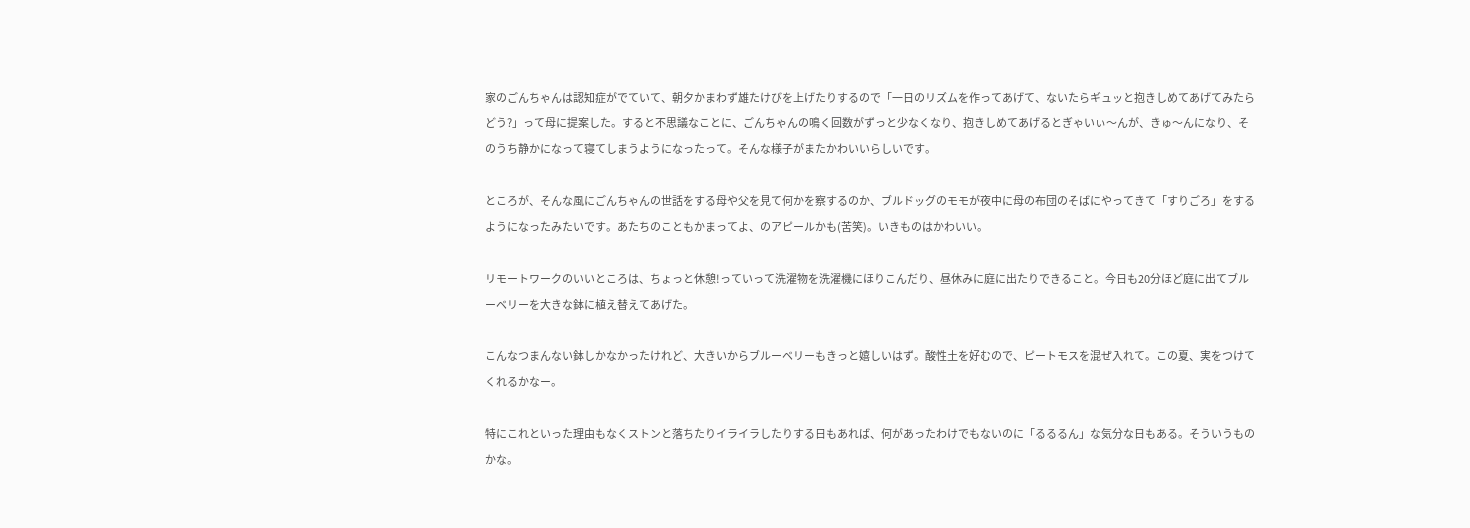家のごんちゃんは認知症がでていて、朝夕かまわず雄たけびを上げたりするので「一日のリズムを作ってあげて、ないたらギュッと抱きしめてあげてみたらどう?」って母に提案した。すると不思議なことに、ごんちゃんの鳴く回数がずっと少なくなり、抱きしめてあげるとぎゃいぃ〜んが、きゅ〜んになり、そのうち静かになって寝てしまうようになったって。そんな様子がまたかわいいらしいです。

ところが、そんな風にごんちゃんの世話をする母や父を見て何かを察するのか、ブルドッグのモモが夜中に母の布団のそばにやってきて「すりごろ」をするようになったみたいです。あたちのこともかまってよ、のアピールかも(苦笑)。いきものはかわいい。

リモートワークのいいところは、ちょっと休憩!っていって洗濯物を洗濯機にほりこんだり、昼休みに庭に出たりできること。今日も20分ほど庭に出てブルーベリーを大きな鉢に植え替えてあげた。

こんなつまんない鉢しかなかったけれど、大きいからブルーベリーもきっと嬉しいはず。酸性土を好むので、ピートモスを混ぜ入れて。この夏、実をつけてくれるかなー。

特にこれといった理由もなくストンと落ちたりイライラしたりする日もあれば、何があったわけでもないのに「るるるん」な気分な日もある。そういうものかな。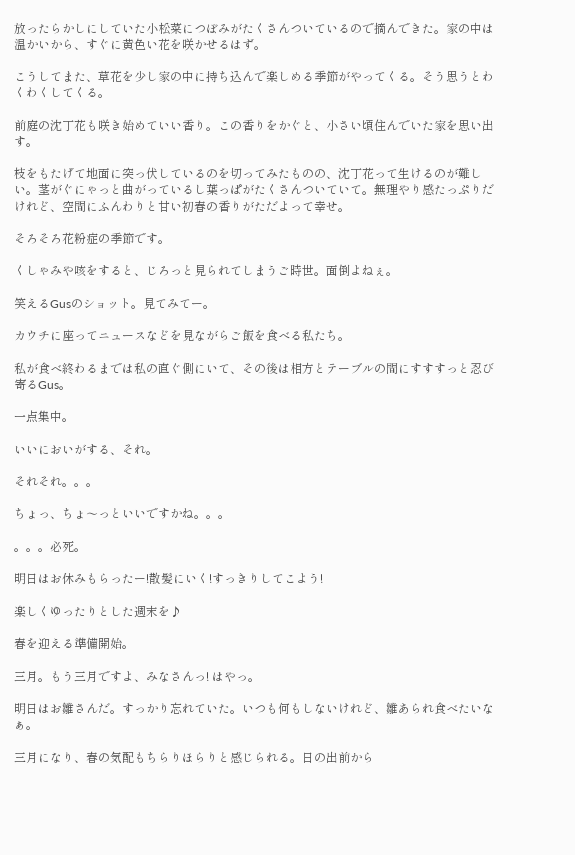放ったらかしにしていた小松菜につぼみがたくさんついているので摘んできた。家の中は温かいから、すぐに黄色い花を咲かせるはず。

こうしてまた、草花を少し家の中に持ち込んで楽しめる季節がやってくる。そう思うとわくわくしてくる。

前庭の沈丁花も咲き始めていい香り。この香りをかぐと、小さい頃住んでいた家を思い出す。

枝をもたげて地面に突っ伏しているのを切ってみたものの、沈丁花って生けるのが難しい。茎がぐにゃっと曲がっているし葉っぱがたくさんついていて。無理やり感たっぷりだけれど、空間にふんわりと甘い初春の香りがただよって幸せ。

そろそろ花粉症の季節です。

くしゃみや咳をすると、じろっと見られてしまうご時世。面倒よねぇ。

笑えるGusのショット。見てみてー。

カウチに座ってニュースなどを見ながらご飯を食べる私たち。

私が食べ終わるまでは私の直ぐ側にいて、その後は相方とテーブルの間にすすすっと忍び寄るGus。

一点集中。

いいにおいがする、それ。

それそれ。。。

ちょっ、ちょ〜っといいですかね。。。

。。。必死。

明日はお休みもらったー!散髪にいく!すっきりしてこよう!

楽しくゆったりとした週末を♪

春を迎える準備開始。

三月。もう三月ですよ、みなさんっ! はやっ。

明日はお雛さんだ。すっかり忘れていた。いつも何もしないけれど、雛あられ食べたいなぁ。

三月になり、春の気配もちらりほらりと感じられる。日の出前から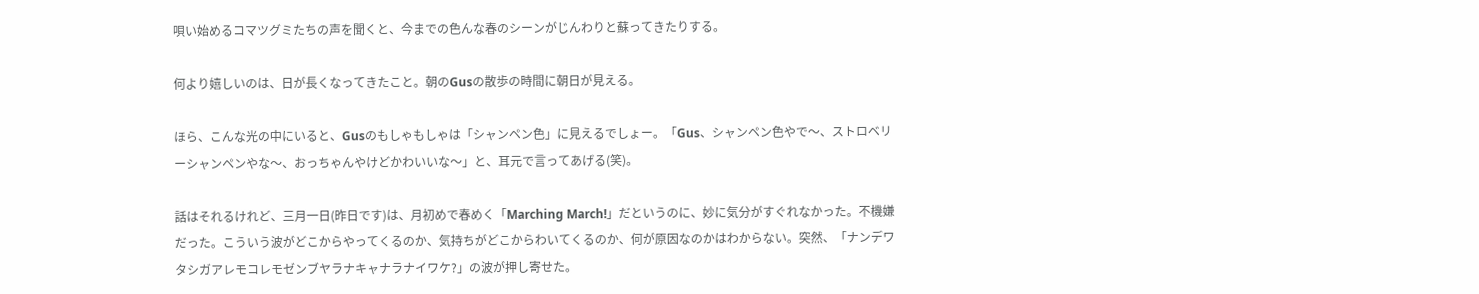唄い始めるコマツグミたちの声を聞くと、今までの色んな春のシーンがじんわりと蘇ってきたりする。

何より嬉しいのは、日が長くなってきたこと。朝のGusの散歩の時間に朝日が見える。

ほら、こんな光の中にいると、Gusのもしゃもしゃは「シャンペン色」に見えるでしょー。「Gus、シャンペン色やで〜、ストロベリーシャンペンやな〜、おっちゃんやけどかわいいな〜」と、耳元で言ってあげる(笑)。

話はそれるけれど、三月一日(昨日です)は、月初めで春めく「Marching March!」だというのに、妙に気分がすぐれなかった。不機嫌だった。こういう波がどこからやってくるのか、気持ちがどこからわいてくるのか、何が原因なのかはわからない。突然、「ナンデワタシガアレモコレモゼンブヤラナキャナラナイワケ?」の波が押し寄せた。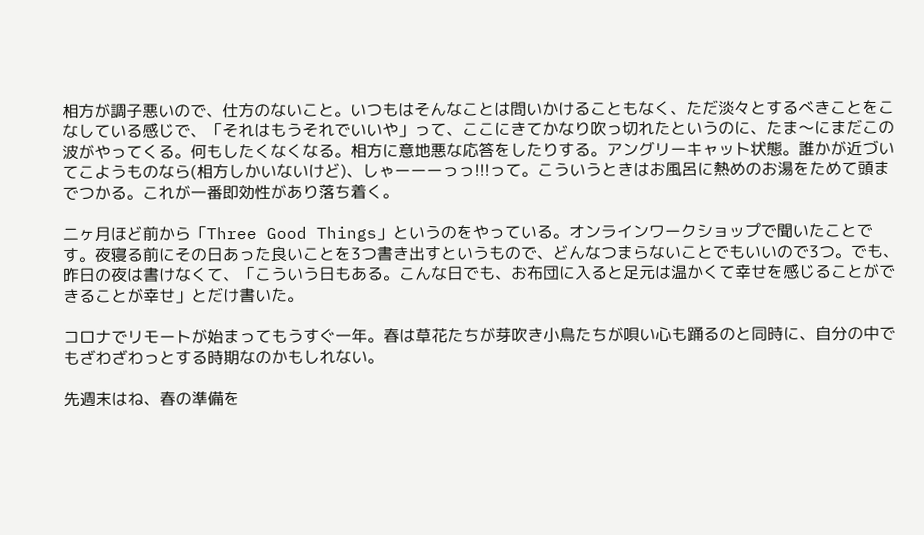相方が調子悪いので、仕方のないこと。いつもはそんなことは問いかけることもなく、ただ淡々とするべきことをこなしている感じで、「それはもうそれでいいや」って、ここにきてかなり吹っ切れたというのに、たま〜にまだこの波がやってくる。何もしたくなくなる。相方に意地悪な応答をしたりする。アングリーキャット状態。誰かが近づいてこようものなら(相方しかいないけど)、しゃーーーっっ!!!って。こういうときはお風呂に熱めのお湯をためて頭までつかる。これが一番即効性があり落ち着く。

二ヶ月ほど前から「Three Good Things」というのをやっている。オンラインワークショップで聞いたことです。夜寝る前にその日あった良いことを3つ書き出すというもので、どんなつまらないことでもいいので3つ。でも、昨日の夜は書けなくて、「こういう日もある。こんな日でも、お布団に入ると足元は温かくて幸せを感じることができることが幸せ」とだけ書いた。

コロナでリモートが始まってもうすぐ一年。春は草花たちが芽吹き小鳥たちが唄い心も踊るのと同時に、自分の中でもざわざわっとする時期なのかもしれない。

先週末はね、春の準備を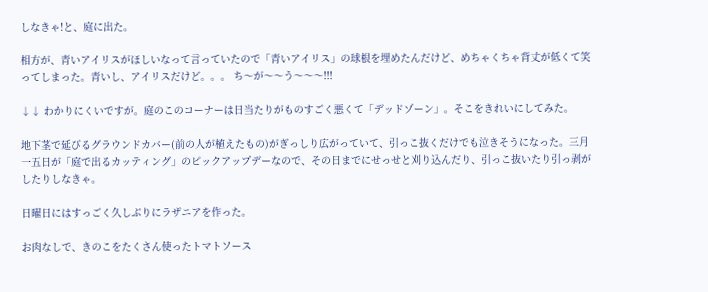しなきゃ!と、庭に出た。

相方が、青いアイリスがほしいなって言っていたので「青いアイリス」の球根を埋めたんだけど、めちゃくちゃ背丈が低くて笑ってしまった。青いし、アイリスだけど。。。 ち〜が〜〜う〜〜〜!!!

↓↓ わかりにくいですが。庭のこのコーナーは日当たりがものすごく悪くて「デッドゾーン」。そこをきれいにしてみた。

地下茎で延びるグラウンドカバー(前の人が植えたもの)がぎっしり広がっていて、引っこ抜くだけでも泣きそうになった。三月一五日が「庭で出るカッティング」のピックアップデーなので、その日までにせっせと刈り込んだり、引っこ抜いたり引っ剥がしたりしなきゃ。

日曜日にはすっごく久しぶりにラザニアを作った。

お肉なしで、きのこをたくさん使ったトマトソース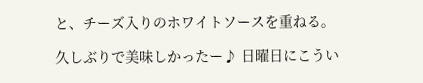と、チーズ入りのホワイトソースを重ねる。

久しぶりで美味しかったー♪ 日曜日にこうい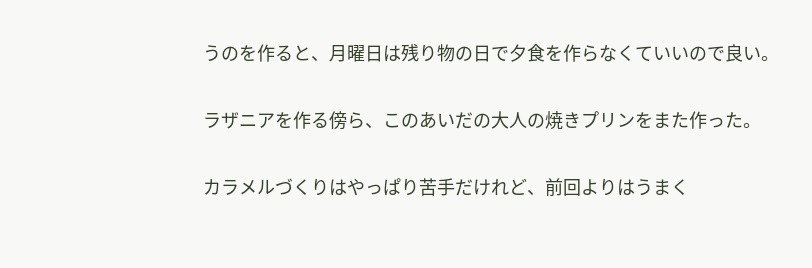うのを作ると、月曜日は残り物の日で夕食を作らなくていいので良い。

ラザニアを作る傍ら、このあいだの大人の焼きプリンをまた作った。

カラメルづくりはやっぱり苦手だけれど、前回よりはうまく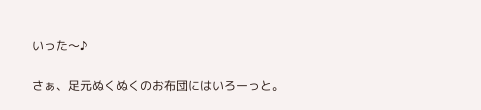いった〜♪

さぁ、足元ぬくぬくのお布団にはいろーっと。